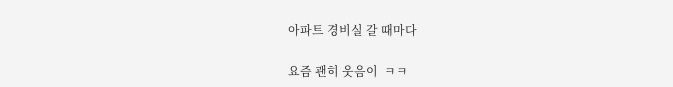아파트 경비실 갈 때마다

요즘 괜히 웃음이  ㅋㅋ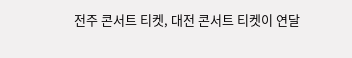전주 콘서트 티켓, 대전 콘서트 티켓이 연달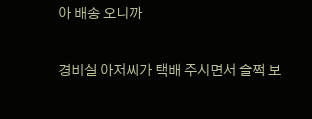아 배송 오니까

경비실 아저씨가 택배 주시면서 슬쩍 보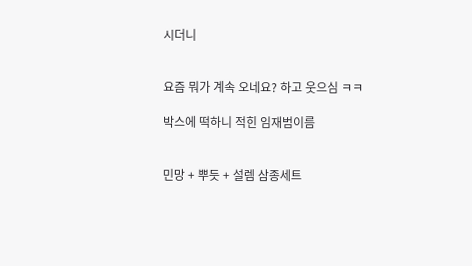시더니


요즘 뭐가 계속 오네요? 하고 웃으심 ㅋㅋ

박스에 떡하니 적힌 임재범이름


민망 + 뿌듯 + 설렘 삼종세트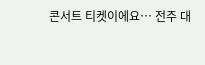콘서트 티켓이에요… 전주 대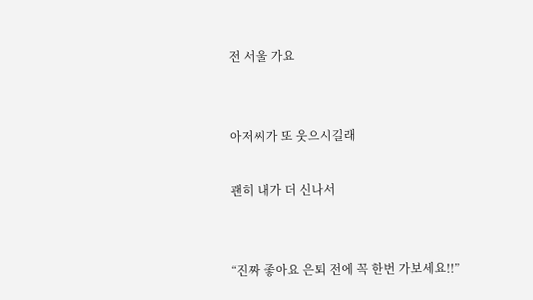전 서울 가요


아저씨가 또 웃으시길래

괜히 내가 더 신나서


“진짜 좋아요 은퇴 전에 꼭 한번 가보세요!!”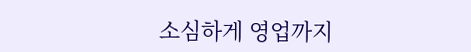소심하게 영업까지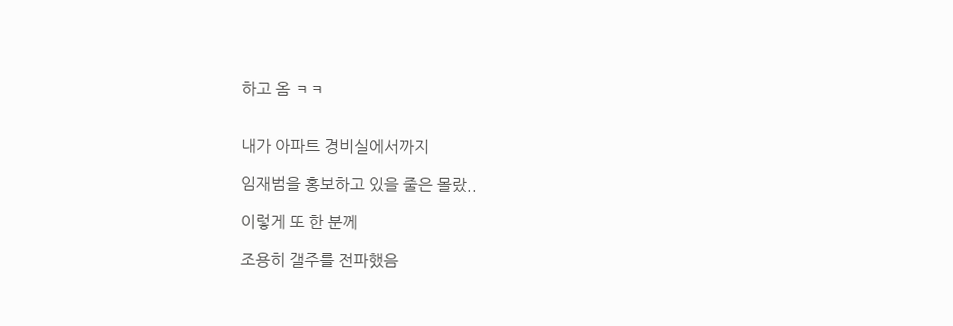하고 옴 ㅋㅋ


내가 아파트 경비실에서까지

임재범을 홍보하고 있을 줄은 몰랐..

이렇게 또 한 분께

조용히 갤주를 전파했음